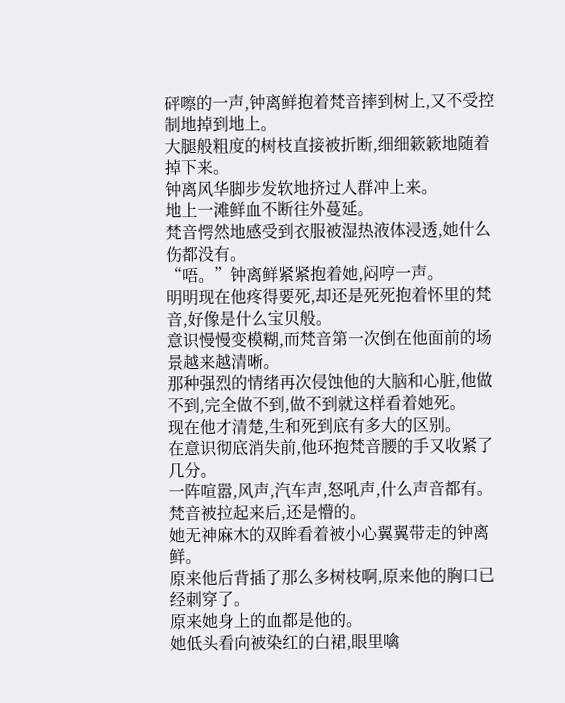砰嚓的一声,钟离鲜抱着梵音摔到树上,又不受控制地掉到地上。
大腿般粗度的树枝直接被折断,细细簌簌地随着掉下来。
钟离风华脚步发软地挤过人群冲上来。
地上一滩鲜血不断往外蔓延。
梵音愕然地感受到衣服被湿热液体浸透,她什么伤都没有。
“唔。”钟离鲜紧紧抱着她,闷哼一声。
明明现在他疼得要死,却还是死死抱着怀里的梵音,好像是什么宝贝般。
意识慢慢变模糊,而梵音第一次倒在他面前的场景越来越清晰。
那种强烈的情绪再次侵蚀他的大脑和心脏,他做不到,完全做不到,做不到就这样看着她死。
现在他才清楚,生和死到底有多大的区别。
在意识彻底消失前,他环抱梵音腰的手又收紧了几分。
一阵喧嚣,风声,汽车声,怒吼声,什么声音都有。
梵音被拉起来后,还是懵的。
她无神麻木的双眸看着被小心翼翼带走的钟离鲜。
原来他后背插了那么多树枝啊,原来他的胸口已经刺穿了。
原来她身上的血都是他的。
她低头看向被染红的白裙,眼里噙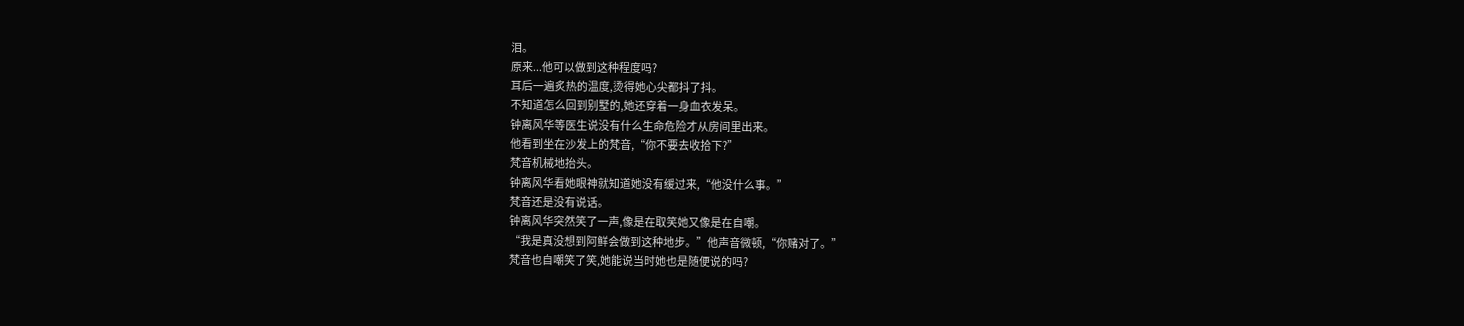泪。
原来...他可以做到这种程度吗?
耳后一遍炙热的温度,烫得她心尖都抖了抖。
不知道怎么回到别墅的,她还穿着一身血衣发呆。
钟离风华等医生说没有什么生命危险才从房间里出来。
他看到坐在沙发上的梵音,“你不要去收拾下?”
梵音机械地抬头。
钟离风华看她眼神就知道她没有缓过来,“他没什么事。”
梵音还是没有说话。
钟离风华突然笑了一声,像是在取笑她又像是在自嘲。
“我是真没想到阿鲜会做到这种地步。”他声音微顿,“你赌对了。”
梵音也自嘲笑了笑,她能说当时她也是随便说的吗?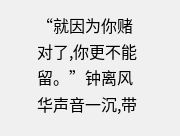“就因为你赌对了,你更不能留。”钟离风华声音一沉,带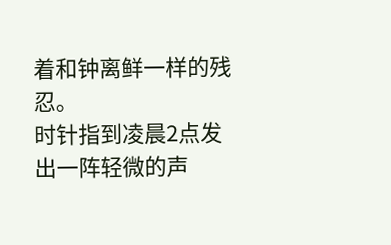着和钟离鲜一样的残忍。
时针指到凌晨2点发出一阵轻微的声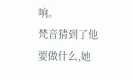响。
梵音猜到了他要做什么,她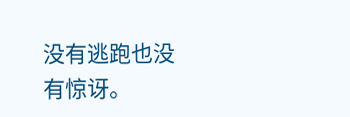没有逃跑也没有惊讶。